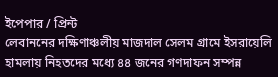ইপেপার / প্রিন্ট
লেবাননের দক্ষিণাঞ্চলীয় মাজদাল সেলম গ্রামে ইসরায়েলি হামলায় নিহতদের মধ্যে ৪৪ জনের গণদাফন সম্পন্ন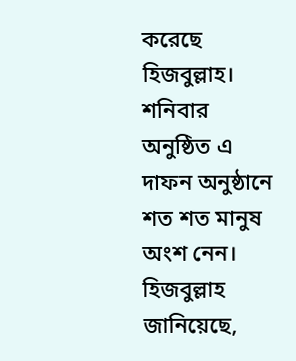করেছে হিজবুল্লাহ। শনিবার অনুষ্ঠিত এ দাফন অনুষ্ঠানে শত শত মানুষ অংশ নেন।
হিজবুল্লাহ জানিয়েছে,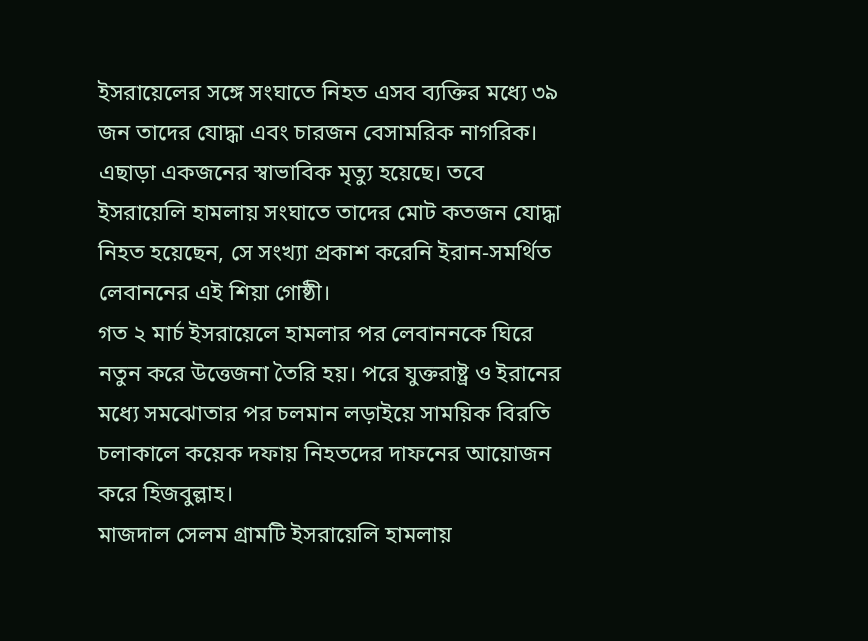ইসরায়েলের সঙ্গে সংঘাতে নিহত এসব ব্যক্তির মধ্যে ৩৯ জন তাদের যোদ্ধা এবং চারজন বেসামরিক নাগরিক। এছাড়া একজনের স্বাভাবিক মৃত্যু হয়েছে। তবে ইসরায়েলি হামলায় সংঘাতে তাদের মোট কতজন যোদ্ধা নিহত হয়েছেন, সে সংখ্যা প্রকাশ করেনি ইরান-সমর্থিত লেবাননের এই শিয়া গোষ্ঠী।
গত ২ মার্চ ইসরায়েলে হামলার পর লেবাননকে ঘিরে নতুন করে উত্তেজনা তৈরি হয়। পরে যুক্তরাষ্ট্র ও ইরানের মধ্যে সমঝোতার পর চলমান লড়াইয়ে সাময়িক বিরতি চলাকালে কয়েক দফায় নিহতদের দাফনের আয়োজন করে হিজবুল্লাহ।
মাজদাল সেলম গ্রামটি ইসরায়েলি হামলায়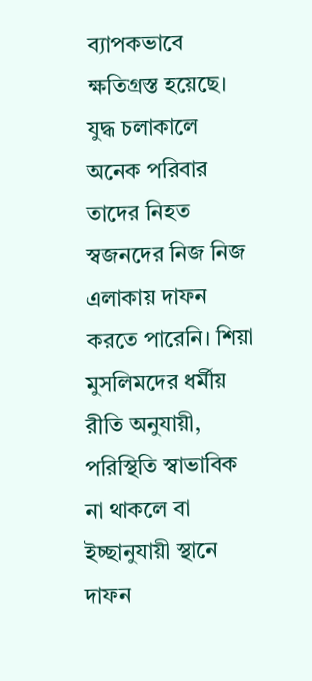ব্যাপকভাবে ক্ষতিগ্রস্ত হয়েছে। যুদ্ধ চলাকালে অনেক পরিবার তাদের নিহত স্বজনদের নিজ নিজ এলাকায় দাফন করতে পারেনি। শিয়া মুসলিমদের ধর্মীয় রীতি অনুযায়ী, পরিস্থিতি স্বাভাবিক না থাকলে বা ইচ্ছানুযায়ী স্থানে দাফন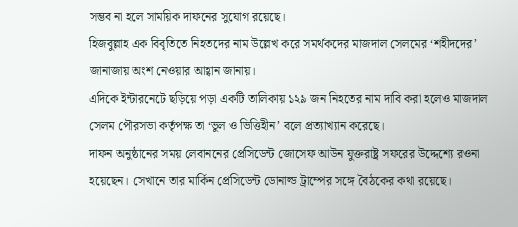সম্ভব না হলে সাময়িক দাফনের সুযোগ রয়েছে।
হিজবুল্লাহ এক বিবৃতিতে নিহতদের নাম উল্লেখ করে সমর্থকদের মাজদাল সেলমের ‘শহীদদের’ জানাজায় অংশ নেওয়ার আহ্বান জানায়।
এদিকে ইন্টারনেটে ছড়িয়ে পড়া একটি তালিকায় ১২৯ জন নিহতের নাম দাবি করা হলেও মাজদাল সেলম পৌরসভা কর্তৃপক্ষ তা ‘ভুল ও ভিত্তিহীন’ বলে প্রত্যাখ্যান করেছে।
দাফন অনুষ্ঠানের সময় লেবাননের প্রেসিডেন্ট জোসেফ আউন যুক্তরাষ্ট্র সফরের উদ্দেশ্যে রওনা হয়েছেন। সেখানে তার মার্কিন প্রেসিডেন্ট ডোনাল্ড ট্রাম্পের সঙ্গে বৈঠকের কথা রয়েছে।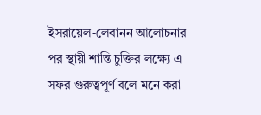ইসরায়েল-লেবানন আলোচনার পর স্থায়ী শান্তি চুক্তির লক্ষ্যে এ সফর গুরুত্বপূর্ণ বলে মনে করা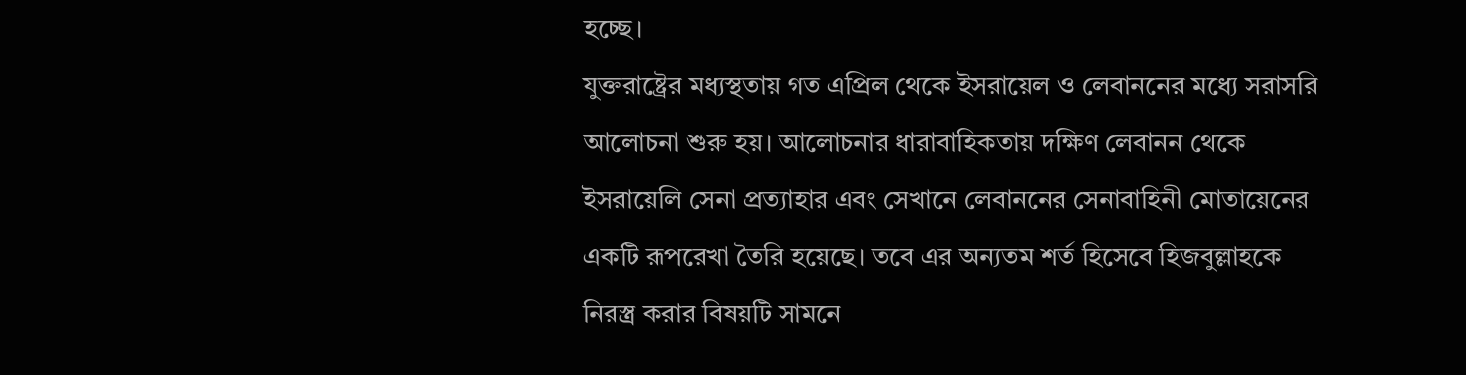হচ্ছে।
যুক্তরাষ্ট্রের মধ্যস্থতায় গত এপ্রিল থেকে ইসরায়েল ও লেবাননের মধ্যে সরাসরি আলোচনা শুরু হয়। আলোচনার ধারাবাহিকতায় দক্ষিণ লেবানন থেকে ইসরায়েলি সেনা প্রত্যাহার এবং সেখানে লেবাননের সেনাবাহিনী মোতায়েনের একটি রূপরেখা তৈরি হয়েছে। তবে এর অন্যতম শর্ত হিসেবে হিজবুল্লাহকে নিরস্ত্র করার বিষয়টি সামনে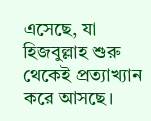এসেছে, যা হিজবুল্লাহ শুরু থেকেই প্রত্যাখ্যান করে আসছে।